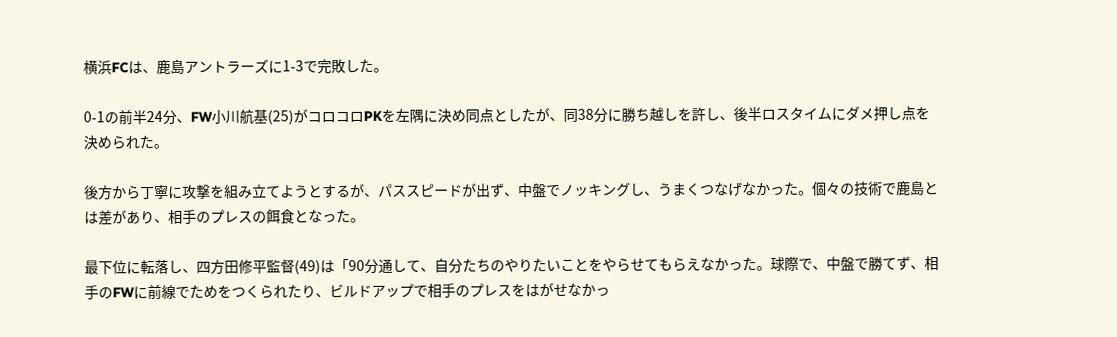横浜FCは、鹿島アントラーズに1-3で完敗した。

0-1の前半24分、FW小川航基(25)がコロコロPKを左隅に決め同点としたが、同38分に勝ち越しを許し、後半ロスタイムにダメ押し点を決められた。

後方から丁寧に攻撃を組み立てようとするが、パススピードが出ず、中盤でノッキングし、うまくつなげなかった。個々の技術で鹿島とは差があり、相手のプレスの餌食となった。

最下位に転落し、四方田修平監督(49)は「90分通して、自分たちのやりたいことをやらせてもらえなかった。球際で、中盤で勝てず、相手のFWに前線でためをつくられたり、ビルドアップで相手のプレスをはがせなかっ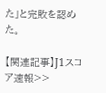た」と完敗を認めた。

【関連記事】J1スコア速報>>